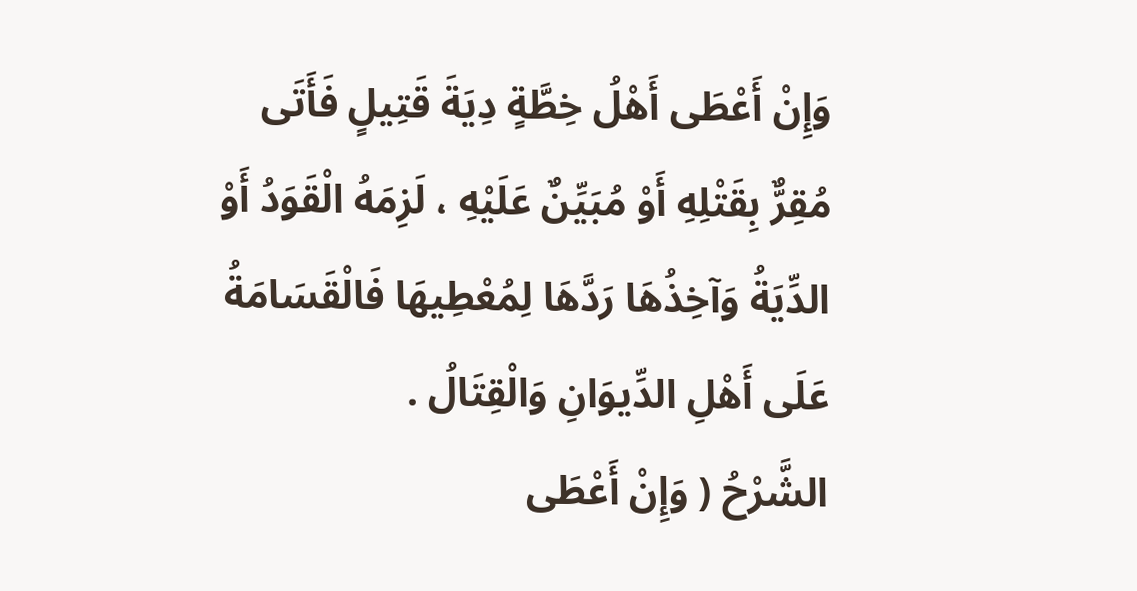وَإِنْ أَعْطَى أَهْلُ خِطَّةٍ دِيَةَ قَتِيلٍ فَأَتَى مُقِرٌّ بِقَتْلِهِ أَوْ مُبَيِّنٌ عَلَيْهِ ، لَزِمَهُ الْقَوَدُ أَوْ الدِّيَةُ وَآخِذُهَا رَدَّهَا لِمُعْطِيهَا فَالْقَسَامَةُ عَلَى أَهْلِ الدِّيوَانِ وَالْقِتَالُ .
الشَّرْحُ ( وَإِنْ أَعْطَى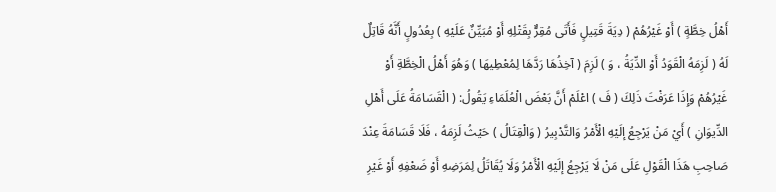أَهْلُ خِطَّةٍ ) أَوْ غَيْرُهُمْ ( دِيَةَ قَتِيلٍ فَأَتَى مُقِرٌّ بِقَتْلِهِ أَوْ مُبَيِّنٌ عَلَيْهِ ) بِعُدُولٍ أَنَّهُ قَاتِلٌ لَهُ ( لَزِمَهُ الْقَوَدُ أَوْ الدِّيَةُ ، وَ ) لَزِمَ ( آخِذُهَا رَدَّهَا لِمُعْطِيهَا ) وَهُوَ أَهْلُ الْخِطَّةِ أَوْ غَيْرُهُمْ وَإِذَا عَرَفْتَ ذَلِكَ ( فَ ) اعْلَمْ أَنَّ بَعْضَ الْعُلَمَاءِ يَقُولُ: ( الْقَسَامَةُ عَلَى أَهْلِ الدِّيوَانِ ) أَيْ مَنْ يَرْجِعُ إلَيْهِ الْأَمْرُ وَالتَّدْبِيرُ ( وَالْقِتَالُ ) حَيْثُ لَزِمَهُ ، فَلَا قَسَامَةَ عِنْدَ صَاحِبِ هَذَا الْقَوْلِ عَلَى مَنْ لَا يَرْجِعُ إلَيْهِ الْأَمْرُ وَلَا يُقَاتَلُ لِمَرَضِهِ أَوْ ضَعْفِهِ أَوْ غَيْرِ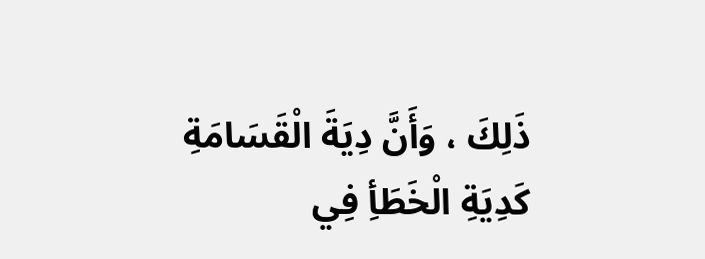ذَلِكَ ، وَأَنَّ دِيَةَ الْقَسَامَةِ كَدِيَةِ الْخَطَأِ فِي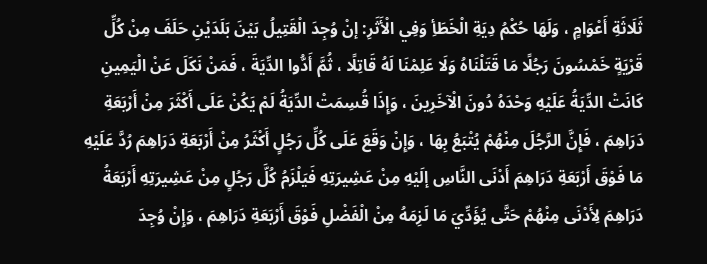ثَلَاثَةِ أَعْوَامٍ ، وَلَهَا حُكْمُ دِيَةِ الْخَطَأِ وَفِي الْأَثَرِ: إنْ وُجِدَ الْقَتِيلُ بَيْنَ بَلَدَيْنِ حَلَفَ مِنْ كُلِّ قَرْيَةٍ خَمْسُونَ رَجُلًا مَا قَتَلْنَاهُ وَلَا عَلِمْنَا لَهُ قَاتِلًا ، ثُمَّ أَدُّوا الدِّيَةَ ، فَمَنْ نَكَلَ عَنْ الْيَمِينِ كَانَتْ الدِّيَةُ عَلَيْهِ وَحْدَهُ دُونَ الْآخَرِينَ ، وَإِذَا قُسِمَتْ الدِّيَةُ لَمْ يَكُنْ عَلَى أَكْثَرَ مِنْ أَرْبَعَةِ دَرَاهِمَ ، فَإِنَّ الرَّجُلَ مِنْهُمْ يُتْبَعُ بِهَا ، وَإِنْ وَقَعَ عَلَى كُلِّ رَجُلٍ أَكْثَرُ مِنْ أَرْبَعَةِ دَرَاهِمَ رُدَّ عَلَيْهِ مَا فَوْقَ أَرْبَعَةِ دَرَاهِمَ أَدْنَى النَّاسِ إلَيْهِ مِنْ عَشِيرَتِهِ فَيَلْزَمُ كُلَّ رَجُلٍ مِنْ عَشِيرَتِهِ أَرْبَعَةُ دَرَاهِمَ لِأَدْنَى مِنْهُمْ حَتَّى يُؤَدِّيَ مَا لَزِمَهُ مِنْ الْفَضْلِ فَوْقَ أَرْبَعَةِ دَرَاهِمَ ، وَإِنْ وُجِدَ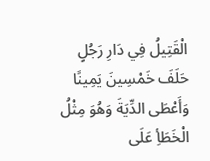الْقَتِيلُ فِي دَارِ رَجُلٍ حَلَفَ خَمْسِينَ يَمِينًا وَأَعْطَى الدِّيَةَ وَهُوَ مِثْلُ الْخَطَأِ عَلَى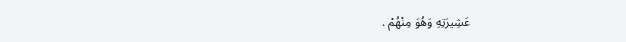عَشِيرَتِهِ وَهُوَ مِنْهُمْ .